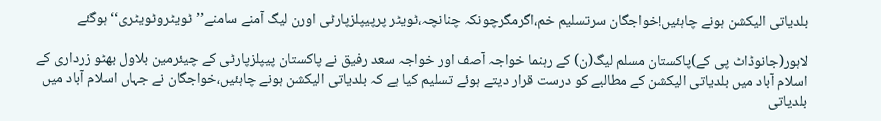بلدیاتی الیکشن ہونے چاہئیں!خواجگان سرتسلیم خم،اگرمگرچونکہ چنانچہ،ٹویٹر پرپیپلزپارٹی اورن لیگ آمنے سامنے’’ٹویٹروٹویٹری‘‘ہوگئے

لاہور(جانوڈاٹ پی کے)پاکستان مسلم لیگ(ن) کے رہنما خواجہ آصف اور خواجہ سعد رفیق نے پاکستان پیپلزپارٹی کے چیئرمین بلاول بھٹو زرداری کے اسلام آباد میں بلدیاتی الیکشن کے مطالبے کو درست قرار دیتے ہوئے تسلیم کیا ہے کہ بلدیاتی الیکشن ہونے چاہئیں،خواجگان نے جہاں اسلام آباد میں بلدیاتی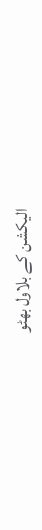الیکشن کے بلاول بھٹو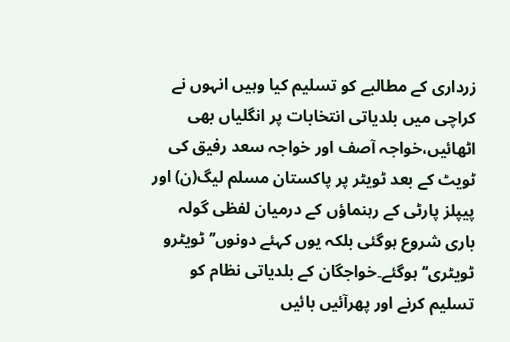زرداری کے مطالبے کو تسلیم کیا وہیں انہوں نے کراچی میں بلدیاتی انتخابات پر انگلیاں بھی اٹھائیں،خواجہ آصف اور خواجہ سعد رفیق کی ٹویٹ کے بعد ٹویٹر پر پاکستان مسلم لیگ(ن) اور پیپلز پارٹی کے رہنماؤں کے درمیان لفظی گولہ باری شروع ہوگئی بلکہ یوں کہئے دونوں’’ٹویٹرو ٹویٹری‘‘ہوگئے۔خواجگان کے بلدیاتی نظام کو تسلیم کرنے اور پھرآئیں بائیں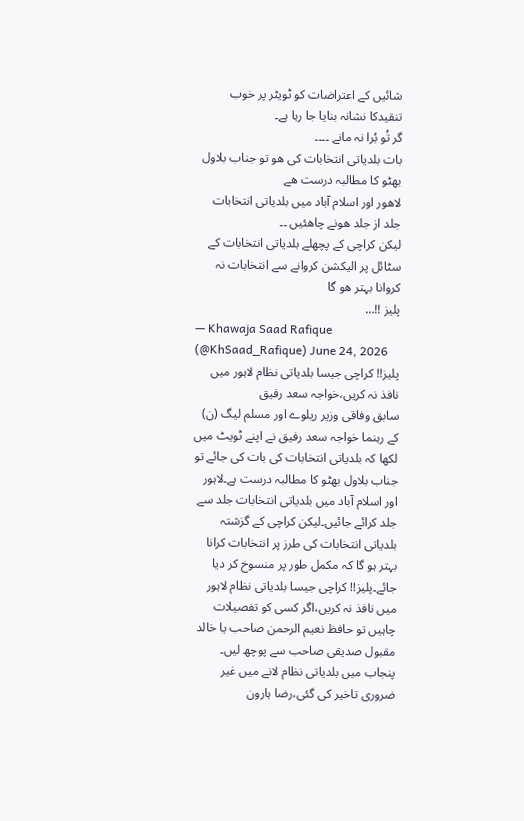شائیں کے اعتراضات کو ٹویٹر پر خوب تنقیدکا نشانہ بنایا جا رہا ہے۔
گر تُو بُرا نہ مانے ۔۔۔۔
بات بلدیاتی انتخابات کی ھو تو جناب بلاول بھٹو کا مطالبہ درست ھے
لاھور اور اسلام آباد میں بلدیاتی انتخابات جلد از جلد ھونے چاھئیں ۔۔
لیکن کراچی کے پچھلے بلدیاتی انتخابات کے سٹائل پر الیکشن کروانے سے انتخابات نہ کروانا بہتر ھو گا
پلیز !!…
— Khawaja Saad Rafique (@KhSaad_Rafique) June 24, 2026
پلیز!! کراچی جیسا بلدیاتی نظام لاہور میں نافذ نہ کریں،خواجہ سعد رفیق
سابق وفاقی وزیر ریلوے اور مسلم لیگ (ن) کے رہنما خواجہ سعد رفیق نے اپنے ٹویٹ میں لکھا کہ بلدیاتی انتخابات کی بات کی جائے تو جناب بلاول بھٹو کا مطالبہ درست ہے۔لاہور اور اسلام آباد میں بلدیاتی انتخابات جلد سے جلد کرائے جائیں۔لیکن کراچی کے گزشتہ بلدیاتی انتخابات کی طرز پر انتخابات کرانا بہتر ہو گا کہ مکمل طور پر منسوخ کر دیا جائے۔پلیز!! کراچی جیسا بلدیاتی نظام لاہور میں نافذ نہ کریں،اگر کسی کو تفصیلات چاہیں تو حافظ نعیم الرحمن صاحب یا خالد مقبول صدیقی صاحب سے پوچھ لیں۔
پنجاب میں بلدیاتی نظام لانے میں غیر ضروری تاخیر کی گئی،رضا ہارون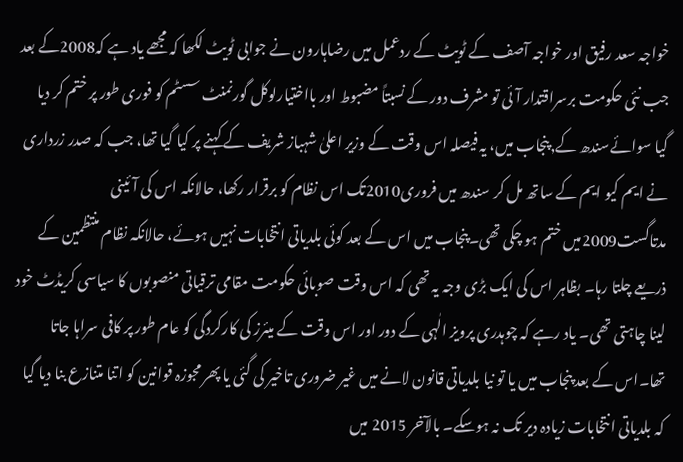خواجہ سعد رفیق اور خواجہ آصف کے ٹویٹ کے ردعمل میں رضاہارون نے جوابی ٹویٹ لکھا کہ مجھے یاد ہے کہ2008کے بعد جب نئی حکومت برسراقتدار آئی تو مشرف دور کے نسبتاً مضبوط اور بااختیارلوکل گورنمنٹ سسٹم کو فوری طور پر ختم کر دیا گیا سوائےسندھ کے,پنجاب میں، یہ فیصلہ اس وقت کے وزیر اعلیٰ شہباز شریف کے کہنے پر کیا گیا تھا، جب کہ صدر زرداری نے ایم کیو ایم کے ساتھ مل کر سندھ میں فروری2010تک اس نظام کو برقرار رکھا، حالانکہ اس کی آئینی مدتاگست2009میں ختم ہو چکی تھی۔پنجاب میں اس کے بعد کوئی بلدیاتی انتخابات نہیں ہوئے، حالانکہ نظام منتظمین کے ذریعے چلتا رہا۔ بظاہر اس کی ایک بڑی وجہ یہ تھی کہ اس وقت صوبائی حکومت مقامی ترقیاتی منصوبوں کا سیاسی کریڈٹ خود لینا چاہتی تھی۔ یاد رہے کہ چوہدری پرویز الٰہی کے دور اور اس وقت کے میئرز کی کارکردگی کو عام طور پر کافی سراہا جاتا تھا۔اس کے بعد پنجاب میں یا تو نیا بلدیاتی قانون لانے میں غیر ضروری تاخیر کی گئی یا پھر مجوزہ قوانین کو اتنا متنازع بنا دیا گیا کہ بلدیاتی انتخابات زیادہ دیر تک نہ ہوسکے۔ بالآخر 2015 میں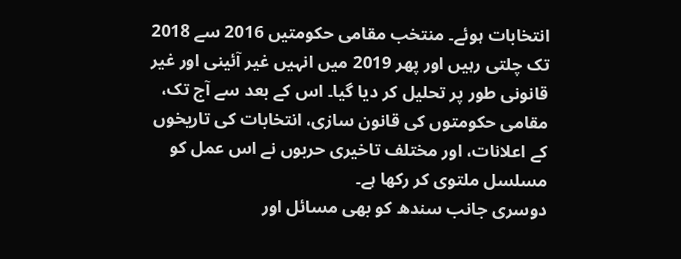انتخابات ہوئے۔ منتخب مقامی حکومتیں 2016 سے 2018 تک چلتی رہیں اور پھر 2019 میں انہیں غیر آئینی اور غیر قانونی طور پر تحلیل کر دیا گیا۔ اس کے بعد سے آج تک، مقامی حکومتوں کی قانون سازی، انتخابات کی تاریخوں کے اعلانات، اور مختلف تاخیری حربوں نے اس عمل کو مسلسل ملتوی کر رکھا ہے۔
دوسری جانب سندھ کو بھی مسائل اور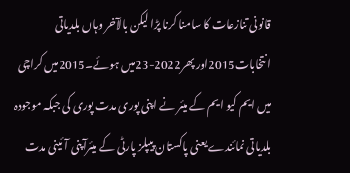قانونی تنازعات کا سامنا کرنا پڑا لیکن بالآخر وہاں بلدیاتی انتخابات2015اور پھر2022-23میں ہوئے۔2015میں کراچی میں ایم کیو ایم کے میئر نے اپنی پوری مدت پوری کی جبکہ موجودہ بلدیاتی نمائندے یعنی پاکستان پیپلز پارٹی کے میئرآپنی آئینی مدت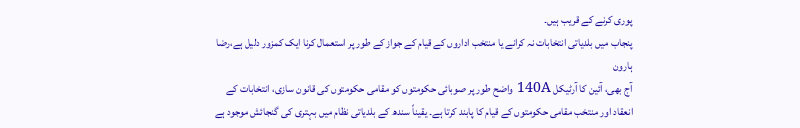پوری کرنے کے قریب ہیں۔
پنجاب میں بلدیاتی انتخابات نہ کرانے یا منتخب اداروں کے قیام کے جواز کے طور پر استعمال کرنا ایک کمزور دلیل ہے،رضا ہارون
آج بھی، آئین کا آرٹیکل 140A واضح طور پر صوبائی حکومتوں کو مقامی حکومتوں کی قانون سازی، انتخابات کے انعقاد اور منتخب مقامی حکومتوں کے قیام کا پابند کرتا ہے۔ یقیناً سندھ کے بلدیاتی نظام میں بہتری کی گنجائش موجود ہے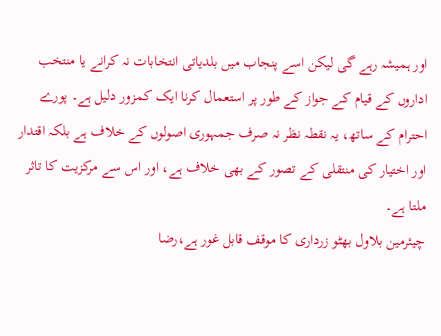اور ہمیشہ رہے گی لیکن اسے پنجاب میں بلدیاتی انتخابات نہ کرانے یا منتخب اداروں کے قیام کے جواز کے طور پر استعمال کرنا ایک کمزور دلیل ہے۔ پورے احترام کے ساتھ، یہ نقطہ نظر نہ صرف جمہوری اصولوں کے خلاف ہے بلکہ اقتدار اور اختیار کی منتقلی کے تصور کے بھی خلاف ہے، اور اس سے مرکزیت کا تاثر ملتا ہے۔
چیئرمین بلاول بھٹو زرداری کا موقف قابل غور ہے،رضا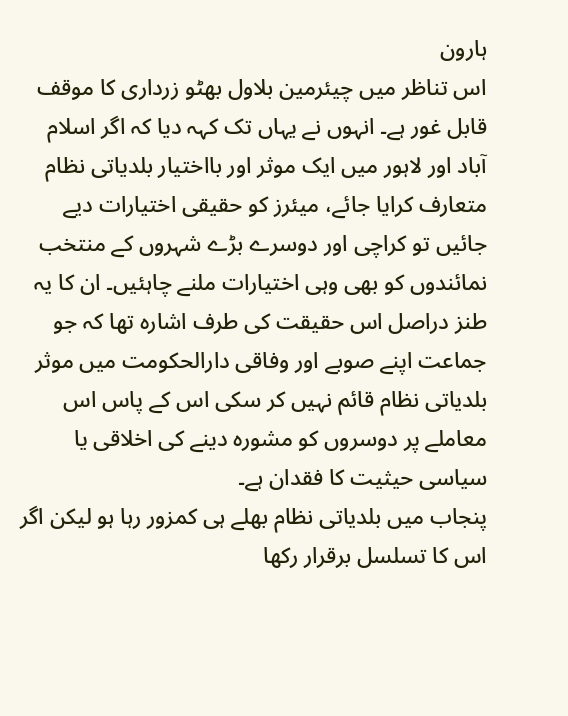ہارون
اس تناظر میں چیئرمین بلاول بھٹو زرداری کا موقف قابل غور ہے۔ انہوں نے یہاں تک کہہ دیا کہ اگر اسلام آباد اور لاہور میں ایک موثر اور بااختیار بلدیاتی نظام متعارف کرایا جائے، میئرز کو حقیقی اختیارات دیے جائیں تو کراچی اور دوسرے بڑے شہروں کے منتخب نمائندوں کو بھی وہی اختیارات ملنے چاہئیں۔ ان کا یہ طنز دراصل اس حقیقت کی طرف اشارہ تھا کہ جو جماعت اپنے صوبے اور وفاقی دارالحکومت میں موثر بلدیاتی نظام قائم نہیں کر سکی اس کے پاس اس معاملے پر دوسروں کو مشورہ دینے کی اخلاقی یا سیاسی حیثیت کا فقدان ہے۔
پنجاب میں بلدیاتی نظام بھلے ہی کمزور رہا ہو لیکن اگر اس کا تسلسل برقرار رکھا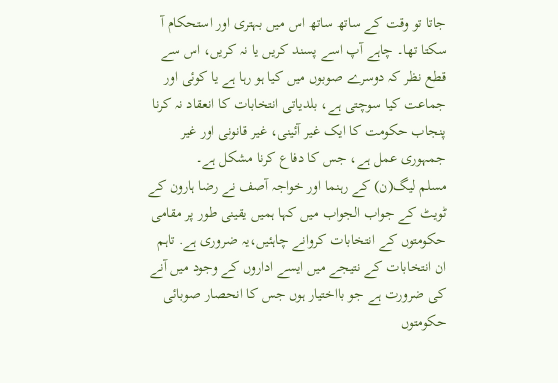جاتا تو وقت کے ساتھ ساتھ اس میں بہتری اور استحکام آ سکتا تھا۔ چاہے آپ اسے پسند کریں یا نہ کریں، اس سے قطع نظر کہ دوسرے صوبوں میں کیا ہو رہا ہے یا کوئی اور جماعت کیا سوچتی ہے، بلدیاتی انتخابات کا انعقاد نہ کرنا پنجاب حکومت کا ایک غیر آئینی، غیر قانونی اور غیر جمہوری عمل ہے، جس کا دفاع کرنا مشکل ہے۔
مسلم لیگ(ن) کے رہنما اور خواجہ آصف نے رضا ہارون کے ٹویٹ کے جواب الجواب میں کہا ہمیں یقینی طور پر مقامی حکومتوں کے انتخابات کروانے چاہئیں،یہ ضروری ہے. تاہم ان انتخابات کے نتیجے میں ایسے اداروں کے وجود میں آنے کی ضرورت ہے جو بااختیار ہوں جس کا انحصار صوبائی حکومتوں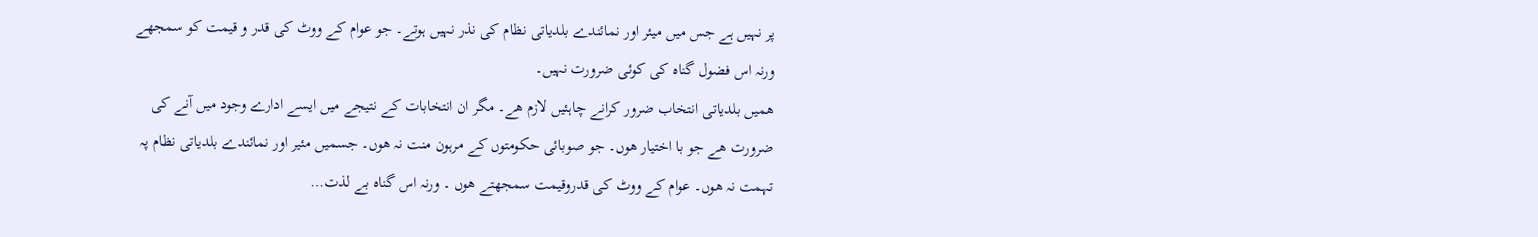پر نہیں ہے جس میں میئر اور نمائندے بلدیاتی نظام کی نذر نہیں ہوتے۔ جو عوام کے ووٹ کی قدر و قیمت کو سمجھے ورنہ اس فضول گناہ کی کوئی ضرورت نہیں۔
ھمیں بلدیاتی انتخاب ضرور کرانے چاہئیں لازم ھے۔ مگر ان انتخابات کے نتیجے میں ایسے ادارے وجود میں آنے کی ضرورت ھے جو با اختیار ھوں۔ جو صوبائی حکومتوں کے مرہون منت نہ ھوں۔ جسمیں مئیر اور نمائندے بلدیاتی نظام پہ تہمت نہ ھوں۔ عوام کے ووٹ کی قدروقیمت سمجھتے ھوں ۔ ورنہ اس گناہ بے لذت…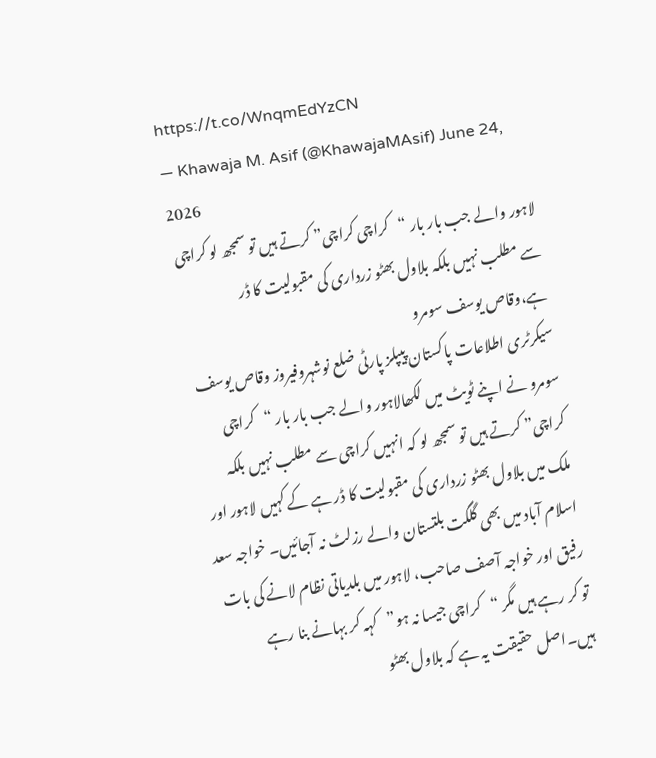https://t.co/WnqmEdYzCN
— Khawaja M. Asif (@KhawajaMAsif) June 24, 2026
لاہور والے جب بار بار “کراچی کراچی” کرتے ہیں تو سمجھ لو کراچی سے مطلب نہیں بلکہ بلاول بھٹو زرداری کی مقبولیت کا ڈر ہے،وقاص یوسف سومرو
سیکرٹری اطلاعات پاکستان پیپلز پارٹی ضلع نوشہروفیروز وقاص یوسف سومرو نے اپنے ٹویٹ میں لکھالاہور والے جب بار بار “کراچی کراچی” کرتے ہیں تو سمجھ لو کہ انہیں کراچی سے مطلب نہیں بلکہ ملک میں بلاول بھٹو زرداری کی مقبولیت کا ڈر ہے کے کہیں لاہور اور اسلام آباد میں بھی گلگت بلتستان والے رزلٹ نہ آجائیں۔ خواجہ سعد رفیق اور خواجہ آصف صاحب، لاہور میں بلدیاتی نظام لانے کی بات تو کر رہے ہیں مگر “کراچی جیسا نہ ہو”کہہ کر بہانے بنا رہے ہیں۔اصل حقیقت یہ ہے کہ بلاول بھٹو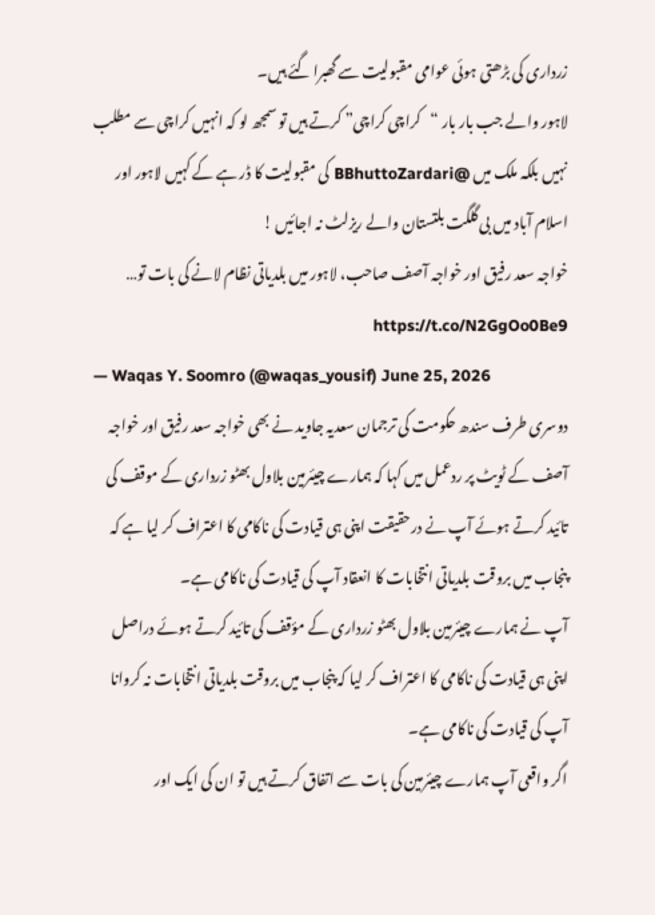زرداری کی بڑھتی ہوئی عوامی مقبولیت سے گھبرا گئے ہیں۔
لاہور والے جب بار بار “کراچی کراچی” کرتے ہیں تو سمجھ لو کہ انہیں کراچی سے مطلب نہیں بلکہ ملک میں @BBhuttoZardari کی مقبولیت کا ڈر ہے کے کہیں لاہور اور اسلام آباد میں بی گلگت بلتستان والے ریزلٹ نہ اجائیں !
خواجہ سعد رفیق اور خواجہ آصف صاحب، لاہور میں بلدیاتی نظام لانے کی بات تو… https://t.co/N2GgOo0Be9
— Waqas Y. Soomro (@waqas_yousif) June 25, 2026
دوسری طرف سندھ حکومت کی ترجمان سعدیہ جاوید نے بھی خواجہ سعد رفیق اور خواجہ آصف کے ٹویٹ پر ردعمل میں کہا کہ ہمارے چیئرمین بلاول بھٹو زرداری کے موقف کی تائید کرتے ہوئے آپ نے درحقیقت اپنی ہی قیادت کی ناکامی کا اعتراف کر لیا ہے کہ پنجاب میں بروقت بلدیاتی انتخابات کا انعقاد آپ کی قیادت کی ناکامی ہے۔
آپ نے ہمارے چیئرمین بلاول بھٹو زرداری کے مؤقف کی تائید کرتے ہوئے دراصل اپنی ہی قیادت کی ناکامی کا اعتراف کر لیا کہ پنجاب میں بروقت بلدیاتی انتخابات نہ کروانا آپ کی قیادت کی ناکامی ہے۔
اگر واقعی آپ ہمارے چیئرمین کی بات سے اتفاق کرتے ہیں تو ان کی ایک اور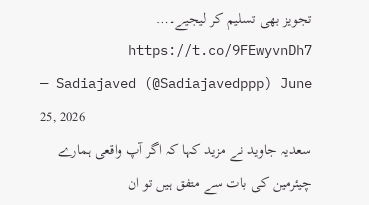تجویز بھی تسلیم کر لیجیے۔… https://t.co/9FEwyvnDh7
— Sadiajaved (@Sadiajavedppp) June 25, 2026
سعدیہ جاوید نے مزید کہا کہ اگر آپ واقعی ہمارے چیئرمین کی بات سے متفق ہیں تو ان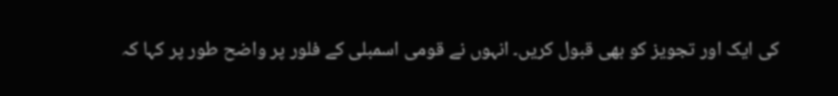کی ایک اور تجویز کو بھی قبول کریں۔ انہوں نے قومی اسمبلی کے فلور پر واضح طور پر کہا کہ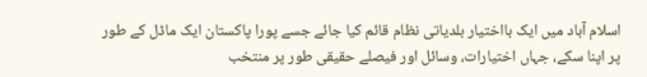اسلام آباد میں ایک بااختیار بلدیاتی نظام قائم کیا جائے جسے پورا پاکستان ایک ماڈل کے طور پر اپنا سکے، جہاں اختیارات، وسائل اور فیصلے حقیقی طور پر منتخب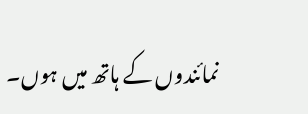نمائندوں کے ہاتھ میں ہوں۔